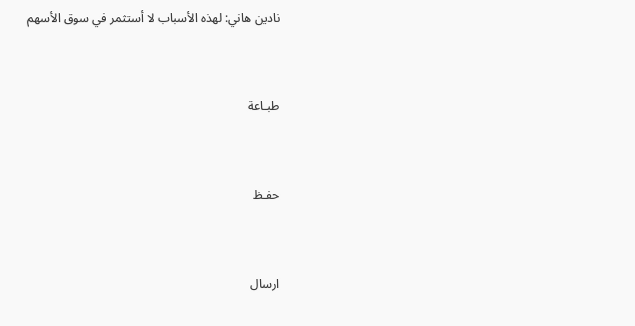نادين هاني: لهذه الأسباب لا أستثمر في سوق الأسهم


طبـاعة


حفـظ


ارسال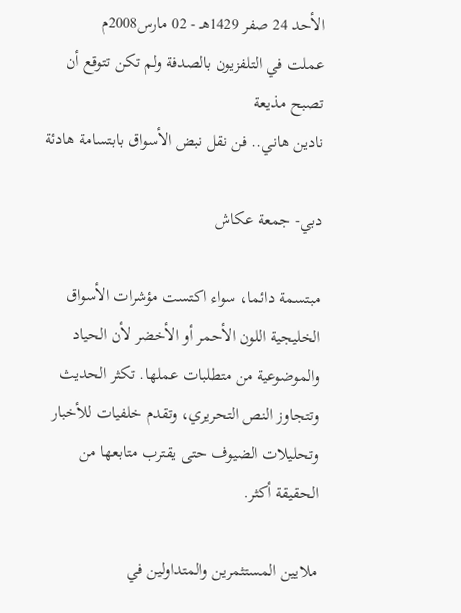الأحد 24 صفر 1429هـ - 02 مارس2008م
عملت في التلفزيون بالصدفة ولم تكن تتوقع أن تصبح مذيعة
نادين هاني.. فن نقل نبض الأسواق بابتسامة هادئة

دبي- جمعة عكاش

مبتسمة دائما، سواء اكتست مؤشرات الأسواق الخليجية اللون الأحمر أو الأخضر لأن الحياد والموضوعية من متطلبات عملها. تكثر الحديث وتتجاوز النص التحريري، وتقدم خلفيات للأخبار وتحليلات الضيوف حتى يقترب متابعها من الحقيقة أكثر.

ملايين المستثمرين والمتداولين في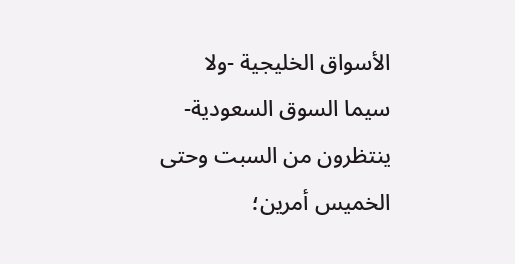الأسواق الخليجية -ولا سيما السوق السعودية- ينتظرون من السبت وحتى الخميس أمرين؛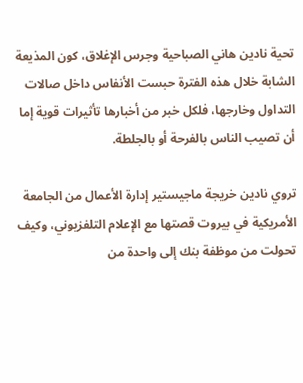تحية نادين هاني الصباحية وجرس الإغلاق، كون المذيعة الشابة خلال هذه الفترة حبست الأنفاس داخل صالات التداول وخارجها، فلكل خبر من أخبارها تأثيرات قوية إما أن تصيب الناس بالفرحة أو بالجلطة.

تروي نادين خريجة ماجيستير إدارة الأعمال من الجامعة الأمريكية في بيروت قصتها مع الإعلام التلفزيوني، وكيف تحولت من موظفة بنك إلى واحدة من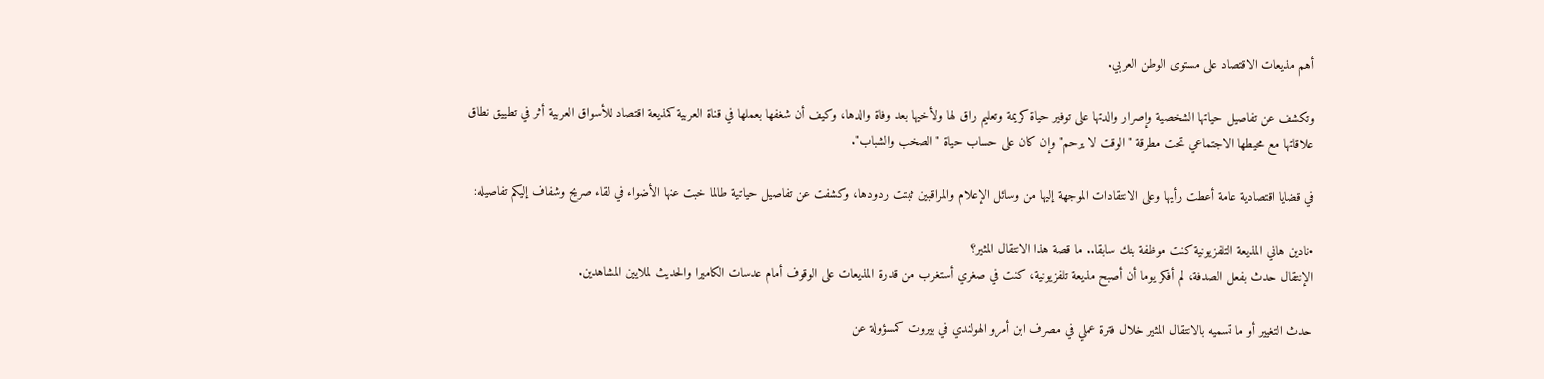أهم مذيعات الاقتصاد على مستوى الوطن العربي.

وتكشف عن تفاصيل حياتها الشخصية وإصرار والدتها على توفير حياة كريمة وتعليم راق لها ولأخيها بعد وفاة والدها، وكيف أن شغفها بعملها في قناة العربية كمذيعة اقتصاد للأسواق العربية أثر في تطييق نطاق علاقاتها مع محيطها الاجتماعي تحت مطرقة "الوقت لا يرحم" وإن كان على حساب حياة "الصخب والشباب".

في قضايا اقتصادية عامة أعطت رأيها وعلى الانتقادات الموجهة إليها من وسائل الإعلام والمراقبين ثبتت ردودها، وكشفت عن تفاصيل حياتية طالما خبت عنها الأضواء في لقاء صريح وشفاف إليكم تفاصيله:

•نادين هاني المذيعة التلفزيونية كنت موظفة بنك سابقا.. ما قصة هذا الانتقال المثير؟
الإنتقال حدث بفعل الصدفة، لم أفكر يوما أن أصبح مذيعة تلفزيونية، كنت في صغري أستغرب من قدرة المذيعات على الوقوف أمام عدسات الكاميرا والحديث لملايين المشاهدين.

حدث التغيير أو ما تسميه بالانتقال المثير خلال فترة عملي في مصرف ابن أمرو الهولندي في بيروت كمسؤولة عن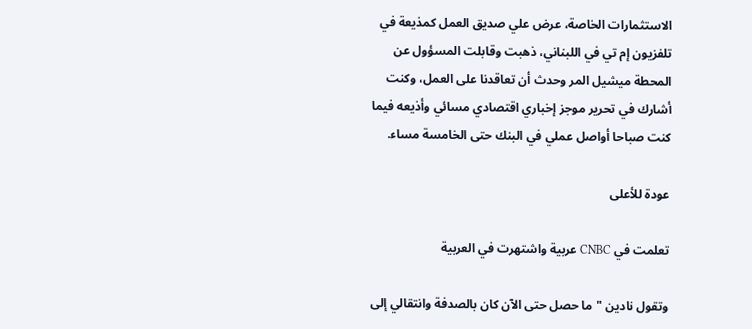الاستثمارات الخاصة، عرض علي صديق العمل كمذيعة في تلفزيون إم تي في اللبناني، ذهبت وقابلت المسؤول عن المحطة ميشيل المر وحدث أن تعاقدنا على العمل، وكنت أشارك في تحرير موجز إخباري اقتصادي مسائي وأذيعه فيما كنت صباحا أواصل عملي في البنك حتى الخامسة مساء.

عودة للأعلى

تعلمت في CNBC عربية واشتهرت في العربية

وتقول نادين "ما حصل حتى الآن كان بالصدفة وانتقالي إلى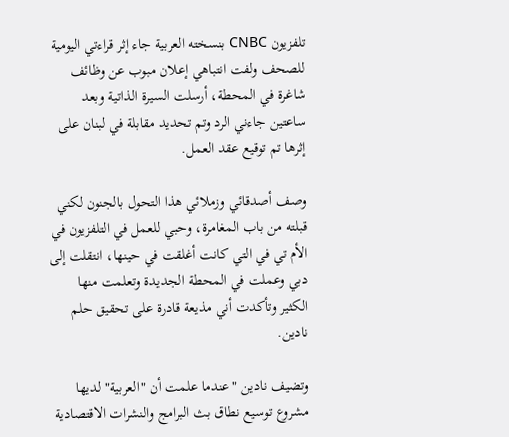تلفزيون CNBC بنسخته العربية جاء إثر قراءتي اليومية للصحف ولفت انتباهي إعلان مبوب عن وظائف شاغرة في المحطة، أرسلت السيرة الذاتية وبعد ساعتين جاءني الرد وتم تحديد مقابلة في لبنان على إثرها تم توقيع عقد العمل.

وصف أصدقائي وزملائي هذا التحول بالجنون لكني قبلته من باب المغامرة، وحبي للعمل في التلفزيون في الأم تي في التي كانت أغلقت في حينها، انتقلت إلى دبي وعملت في المحطة الجديدة وتعلمت منها الكثير وتأكدت أني مذيعة قادرة على تحقيق حلم نادين.

وتضيف نادين "عندما علمت أن "العربية" لديها مشروع توسيع نطاق بث البرامج والنشرات الاقتصادية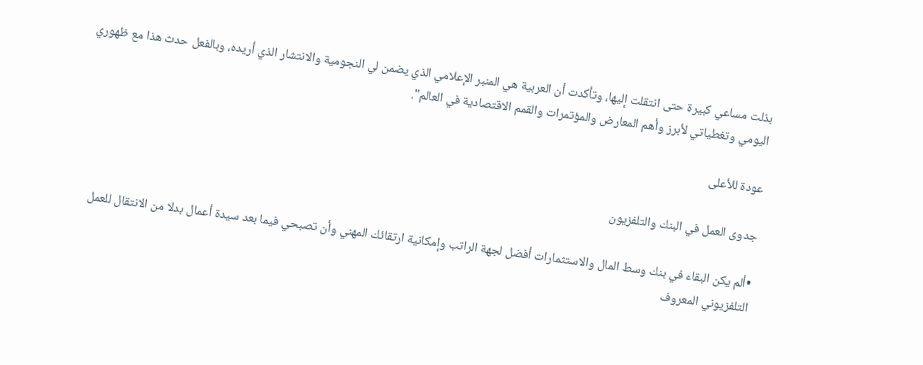بذلت مساعي كبيرة حتى انتقلت إليها، وتأكدت أن العربية هي المنبر الإعلامي الذي يضمن لي النجومية والانتشار الذي أريده، وبالفعل حدث هذا مع ظهوري اليومي وتغطياتي لأبرز وأهم المعارض والمؤتمرات والقمم الاقتصادية في العالم".

عودة للأعلى

جدوى العمل في البنك والتلفزيون

•ألم يكن البقاء في بنك وسط المال والاستثمارات أفضل لجهة الراتب وإمكانية ارتقائك المهني وأن تصبحي فيما بعد سيدة أعمال بدلا من الانتقال للعمل التلفزيوني المعروف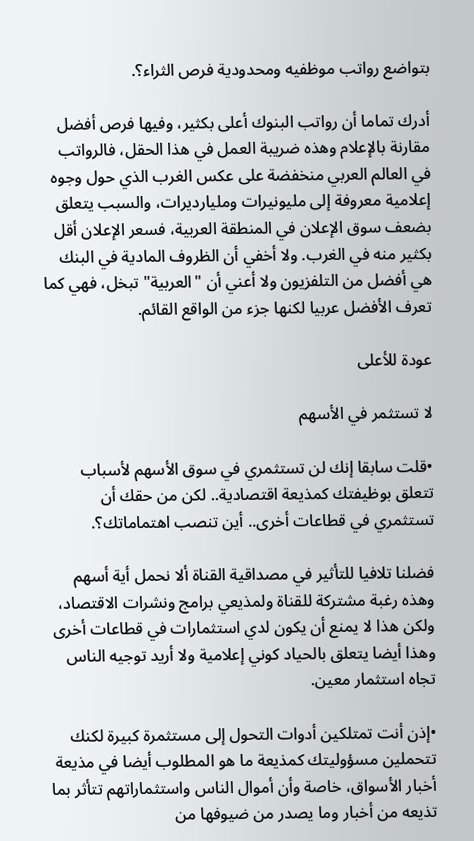بتواضع رواتب موظفيه ومحدودية فرص الثراء؟.

أدرك تماما أن رواتب البنوك أعلى بكثير، وفيها فرص أفضل مقارنة بالإعلام وهذه ضريبة العمل في هذا الحقل، فالرواتب في العالم العربي منخفضة على عكس الغرب الذي حول وجوه إعلامية معروفة إلى مليونيرات ومليارديرات، والسبب يتعلق بضعف سوق الإعلان في المنطقة العربية، فسعر الإعلان أقل بكثير منه في الغرب. ولا أخفي أن الظروف المادية في البنك هي أفضل من التلفزيون ولا أعني أن "العربية" تبخل، فهي كما تعرف الأفضل عربيا لكنها جزء من الواقع القائم.

عودة للأعلى

لا تستثمر في الأسهم

•قلت سابقا إنك لن تستثمري في سوق الأسهم لأسباب تتعلق بوظيفتك كمذيعة اقتصادية.. لكن من حقك أن تستثمري في قطاعات أخرى.. أين تنصب اهتماماتك؟.

فضلنا تلافيا للتأثير في مصداقية القناة ألا نحمل أية أسهم وهذه رغبة مشتركة للقناة ولمذيعي برامج ونشرات الاقتصاد، ولكن هذا لا يمنع أن يكون لدي استثمارات في قطاعات أخرى وهذا أيضا يتعلق بالحياد كوني إعلامية ولا أريد توجيه الناس تجاه استثمار معين.

•إذن أنت تمتلكين أدوات التحول إلى مستثمرة كبيرة لكنك تتحملين مسؤوليتك كمذيعة ما هو المطلوب أيضا في مذيعة أخبار الأسواق، خاصة وأن أموال الناس واستثماراتهم تتأثر بما تذيعه من أخبار وما يصدر من ضيوفها من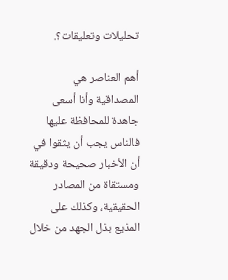تحليلات وتعليقات؟.

أهم العناصر هي المصداقية وأنا أسعى جاهدة للمحافظة عليها فالناس يجب أن يثقوا في أن الأخبار صحيحة ودقيقة ومستقاة من المصادر الحقيقية، وكذلك على المذيع بذل الجهد من خلال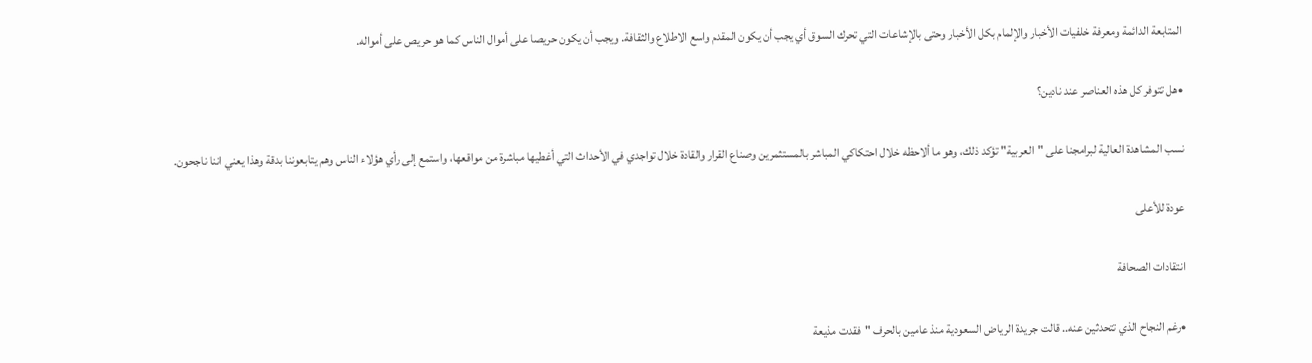المتابعة الدائمة ومعرفة خلفيات الأخبار والإلمام بكل الأخبار وحتى بالإشاعات التي تحرك السوق أي يجب أن يكون المقدم واسع الاطلاع والثقافة. ويجب أن يكون حريصا على أموال الناس كما هو حريص على أمواله.

•هل تتوفر كل هذه العناصر عند نادين؟

نسب المشاهدة العالية لبرامجنا على "العربية" تؤكد ذلك، وهو ما ألاحظه خلال احتكاكي المباشر بالمستثمرين وصناع القرار والقادة خلال تواجدي في الأحداث التي أغطيها مباشرة من مواقعها، واستمع إلى رأي هؤلاء الناس وهم يتابعوننا بدقة وهذا يعني اننا ناجحون.

عودة للأعلى

انتقادات الصحافة

•رغم النجاح الذي تتحدثين عنه.. قالت جريدة الرياض السعودية منذ عامين بالحرف "فقدت مذيعة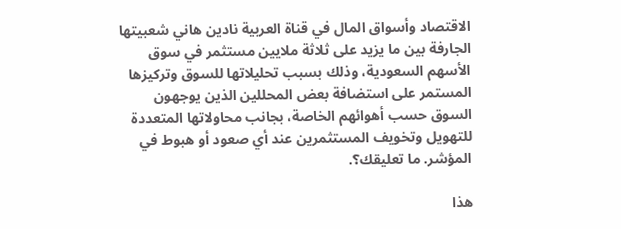الاقتصاد وأسواق المال في قناة العربية نادين هاني شعبيتها الجارفة بين ما يزيد على ثلاثة ملايين مستثمر في سوق الأسهم السعودية، وذلك بسبب تحليلاتها للسوق وتركيزها المستمر على استضافة بعض المحللين الذين يوجهون السوق حسب أهوائهم الخاصة، بجانب محاولاتها المتعددة للتهويل وتخويف المستثمرين عند أي صعود أو هبوط في المؤشر. ما تعليقك؟.

هذا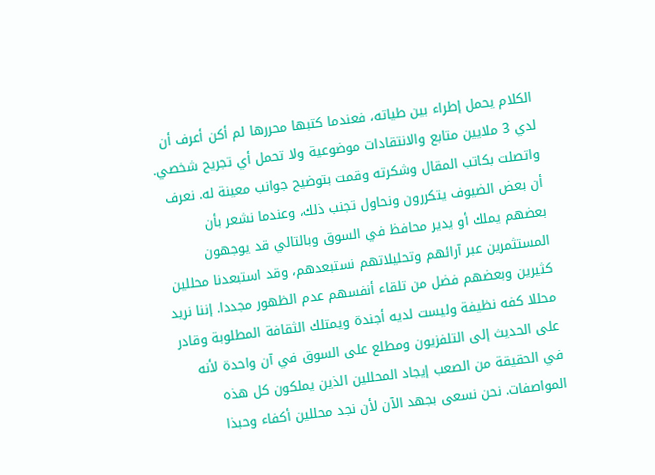الكلام يحمل إطراء بين طياته، فعندما كتبها محررها لم أكن أعرف أن لدي 3 ملايين متابع والانتقادات موضوعية ولا تحمل أي تجريح شخصي. واتصلت بكاتب المقال وشكرته وقمت بتوضيح جوانب معينة له. نعرف أن بعض الضيوف يتكررون ونحاول تجنب ذلك، وعندما نشعر بأن بعضهم يملك أو يدير محافظ في السوق وبالتالي قد يوجهون المستثمرين عبر آرائهم وتحليلاتهم نستبعدهم، وقد استبعدنا محللين كثيرين وبعضهم فضل من تلقاء أنفسهم عدم الظهور مجددا. إننا نريد محللا كفه نظيفة وليست لديه أجندة ويمتلك الثقافة المطلوبة وقادر على الحديث إلى التلفزيون ومطلع على السوق في آن واحدة لأنه في الحقيقة من الصعب إيجاد المحللين الذين يملكون كل هذه المواصفات. نحن نسعى بجهد الآن لأن نجد محللين أكفاء وحبذا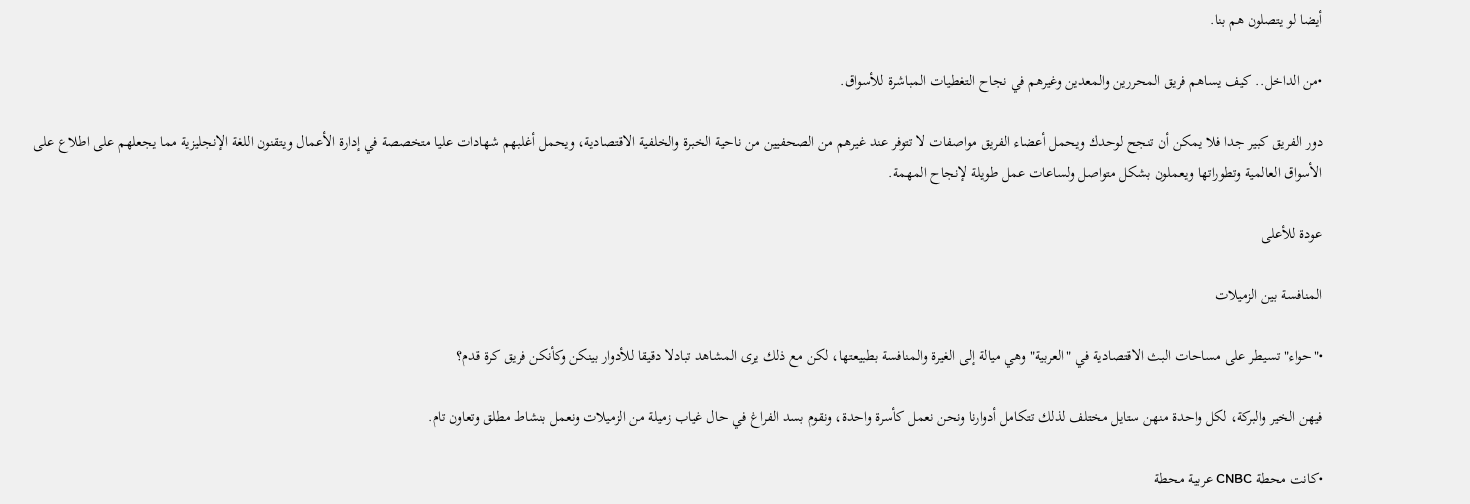أيضا لو يتصلون هم بنا.

•من الداخل.. كيف يساهم فريق المحررين والمعدين وغيرهم في نجاح التغطيات المباشرة للأسواق.

دور الفريق كبير جدا فلا يمكن أن تنجح لوحدك ويحمل أعضاء الفريق مواصفات لا تتوفر عند غيرهم من الصحفيين من ناحية الخبرة والخلفية الاقتصادية، ويحمل أغلبهم شهادات عليا متخصصة في إدارة الأعمال ويتقنون اللغة الإنجليزية مما يجعلهم على اطلاع على الأسواق العالمية وتطوراتها ويعملون بشكل متواصل ولساعات عمل طويلة لإنجاح المهمة.

عودة للأعلى

المنافسة بين الزميلات

•"حواء" تسيطر على مساحات البث الاقتصادية في "العربية" وهي ميالة إلى الغيرة والمنافسة بطبيعتها، لكن مع ذلك يرى المشاهد تبادلا دقيقا للأدوار بينكن وكأنكن فريق كرة قدم؟

فيهن الخير والبركة، لكل واحدة منهن ستايل مختلف لذلك تتكامل أدوارنا ونحن نعمل كأسرة واحدة، ونقوم بسد الفراغ في حال غياب زميلة من الزميلات ونعمل بنشاط مطلق وتعاون تام.

•كانت محطة CNBC عربية محطة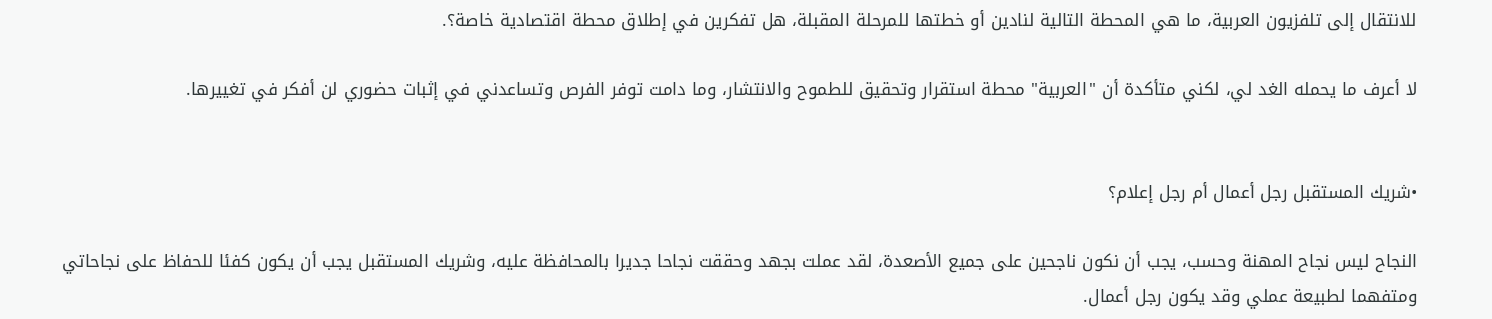للانتقال إلى تلفزيون العربية، ما هي المحطة التالية لنادين أو خطتها للمرحلة المقبلة، هل تفكرين في إطلاق محطة اقتصادية خاصة؟.

لا أعرف ما يحمله الغد لي، لكني متأكدة أن "العربية" محطة استقرار وتحقيق للطموح والانتشار، وما دامت توفر الفرص وتساعدني في إثبات حضوري لن أفكر في تغييرها.


•شريك المستقبل رجل أعمال أم رجل إعلام؟

النجاح ليس نجاح المهنة وحسب، يجب أن نكون ناجحين على جميع الأصعدة، لقد عملت بجهد وحققت نجاحا جديرا بالمحافظة عليه، وشريك المستقبل يجب أن يكون كفئا للحفاظ على نجاحاتي ومتفهما لطبيعة عملي وقد يكون رجل أعمال.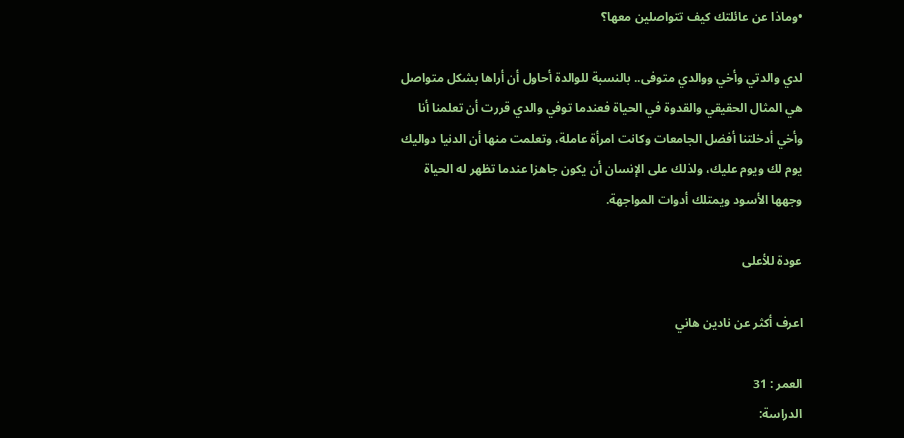•وماذا عن عائلتك كيف تتواصلين معها؟

لدي والدتي وأخي ووالدي متوفى.. بالنسبة للوالدة أحاول أن أراها بشكل متواصل هي المثال الحقيقي والقدوة في الحياة فعندما توفي والدي قررت أن تعلمنا أنا وأخي أدخلتنا أفضل الجامعات وكانت امرأة عاملة، وتعلمت منها أن الدنيا دواليك يوم لك ويوم عليك، ولذلك على الإنسان أن يكون جاهزا عندما تظهر له الحياة وجهها الأسود ويمتلك أدوات المواجهة.

عودة للأعلى

اعرف أكثر عن نادين هاني

العمر : 31
الدراسة: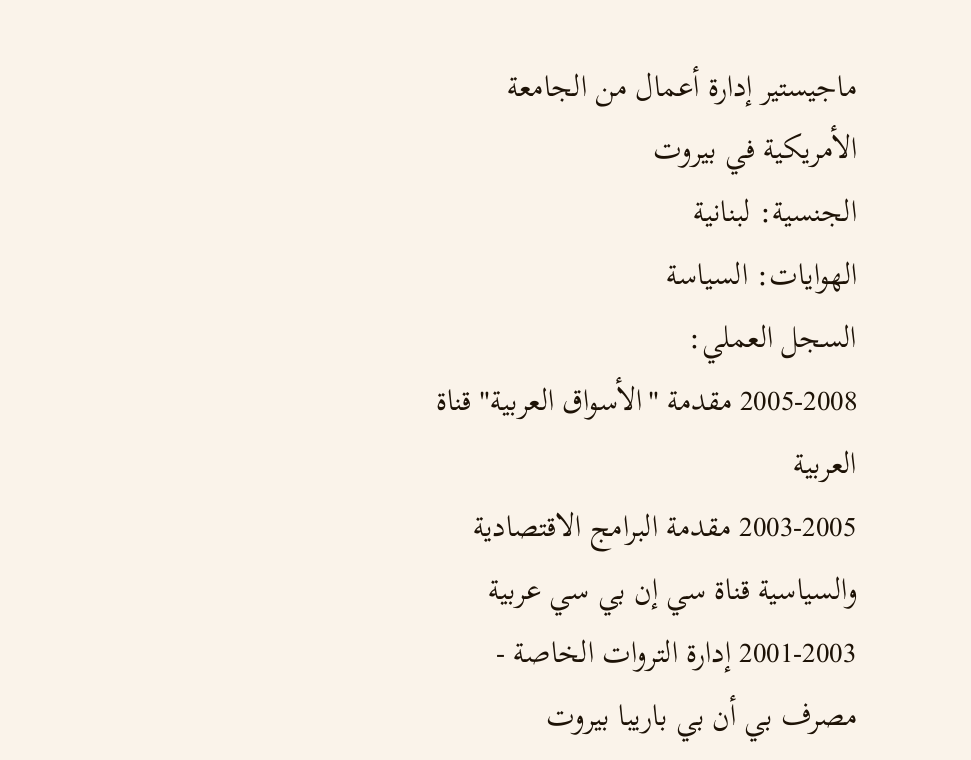ماجيستير إدارة أعمال من الجامعة الأمريكية في بيروت
الجنسية: لبنانية
الهوايات: السياسة
السجل العملي:
2005-2008 مقدمة "الأسواق العربية" قناة العربية
2003-2005 مقدمة البرامج الاقتصادية والسياسية قناة سي إن بي سي عربية
2001-2003 إدارة التروات الخاصة - مصرف بي أن بي باريبا بيروت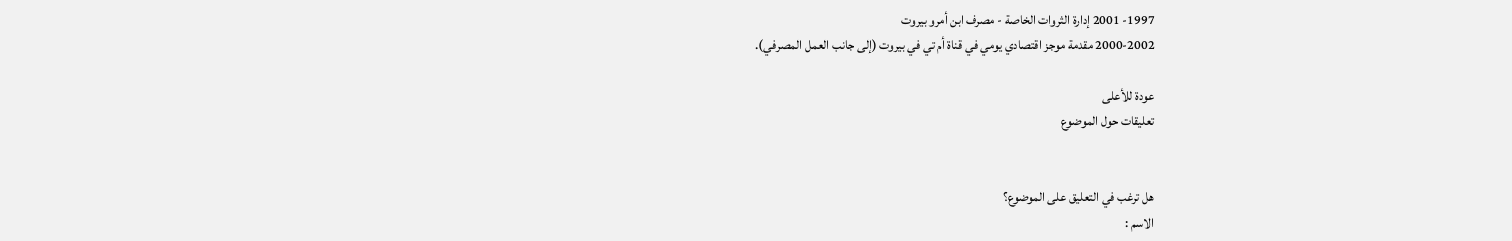1997- 2001 إدارة الثروات الخاصة - مصرف ابن أمرو بيروت
2000-2002 مقدمة موجز اقتصادي يومي في قناة أم تي في بيروت (إلى جانب العمل المصرفي).

عودة للأعلى
تعليقات حول الموضوع


هل ترغب في التعليق على الموضوع؟
الاسم :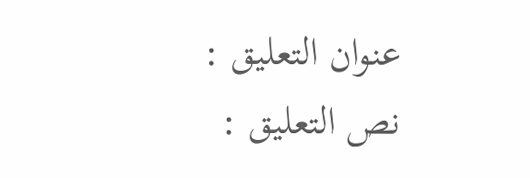عنوان التعليق :
نص التعليق :